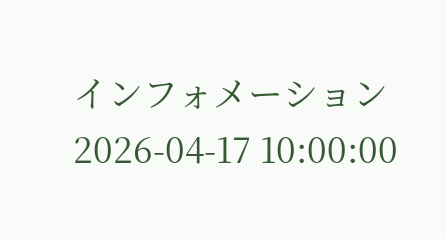インフォメーション
2026-04-17 10:00:00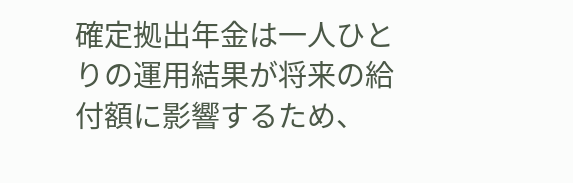確定拠出年金は一人ひとりの運用結果が将来の給付額に影響するため、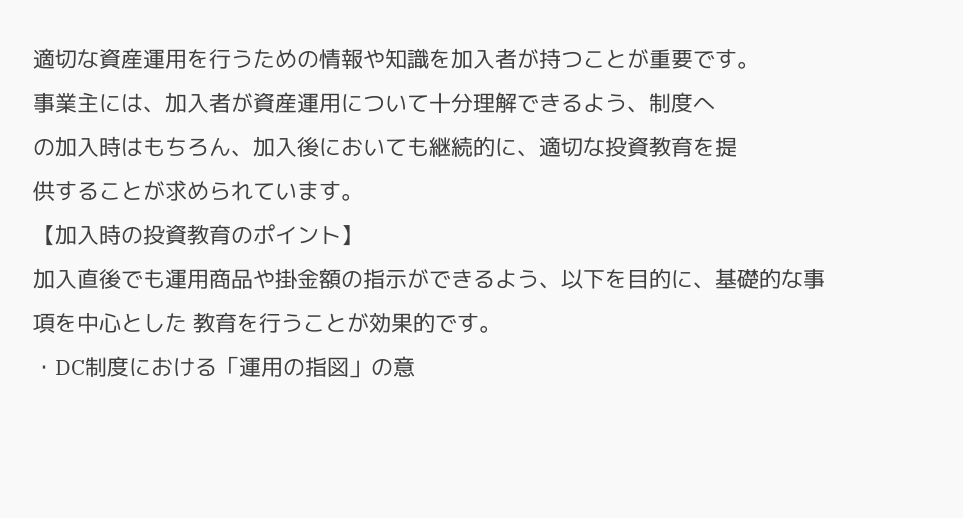適切な資産運用を行うための情報や知識を加入者が持つことが重要です。
事業主には、加入者が資産運用について十分理解できるよう、制度へ
の加入時はもちろん、加入後においても継続的に、適切な投資教育を提
供することが求められています。
【加入時の投資教育のポイント】
加入直後でも運用商品や掛金額の指示ができるよう、以下を目的に、基礎的な事
項を中心とした 教育を行うことが効果的です。
・DC制度における「運用の指図」の意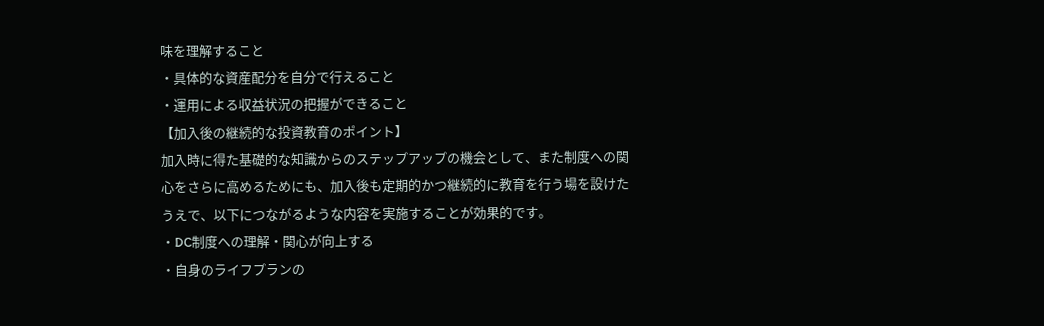味を理解すること
・具体的な資産配分を自分で行えること
・運用による収益状況の把握ができること
【加入後の継続的な投資教育のポイント】
加入時に得た基礎的な知識からのステップアップの機会として、また制度への関
心をさらに高めるためにも、加入後も定期的かつ継続的に教育を行う場を設けた
うえで、以下につながるような内容を実施することが効果的です。
・DC制度への理解・関心が向上する
・自身のライフプランの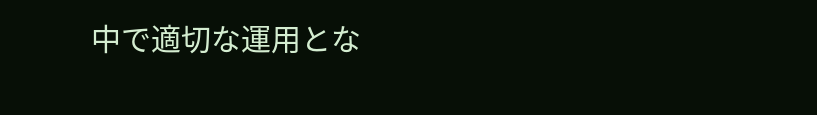中で適切な運用とな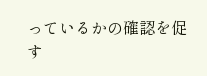っているかの確認を促す